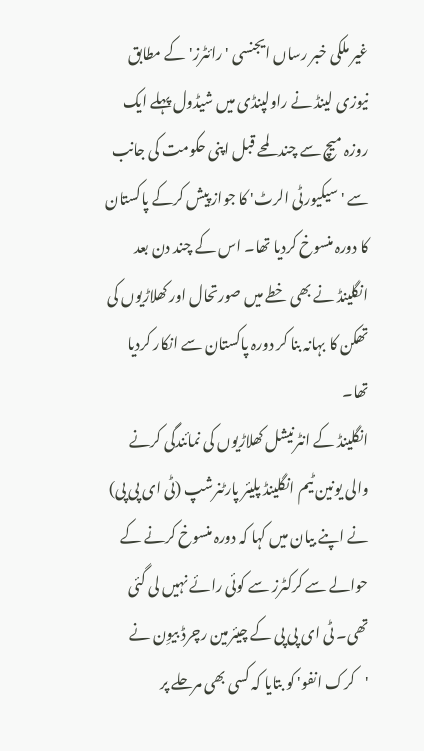غیر ملکی خبر رساں ایجنسی 'رائٹرز' کے مطابق نیوزی لینڈ نے راولپنڈی میں شیڈول پہلے ایک روزہ میچ سے چند لمحے قبل اپنی حکومت کی جانب سے 'سیکیورٹی الرٹ' کا جواز پیش کرکے پاکستان کا دورہ منسوخ کردیا تھا۔ اس کے چند دن بعد انگلینڈ نے بھی خطے میں صورتحال اور کھلاڑیوں کی تھکن کا بہانہ بنا کر دورہ پاکستان سے انکار کردیا تھا۔
انگلینڈ کے انٹرنیشل کھلاڑیوں کی نمائندگی کرنے والی یونین ٹیم انگلینڈ پلیئر پارٹنرشپ (ٹی ای پی پی) نے اپنے بیان میں کہا کہ دورہ منسوخ کرنے کے حوالے سے کرکٹرز سے کوئی رائے نہیں لی گئی تھی۔ ٹی ای پی پی کے چیئرمین رچرڈ بیوِن نے 'کرک انفو' کو بتایا کہ کسی بھی مرحلے پر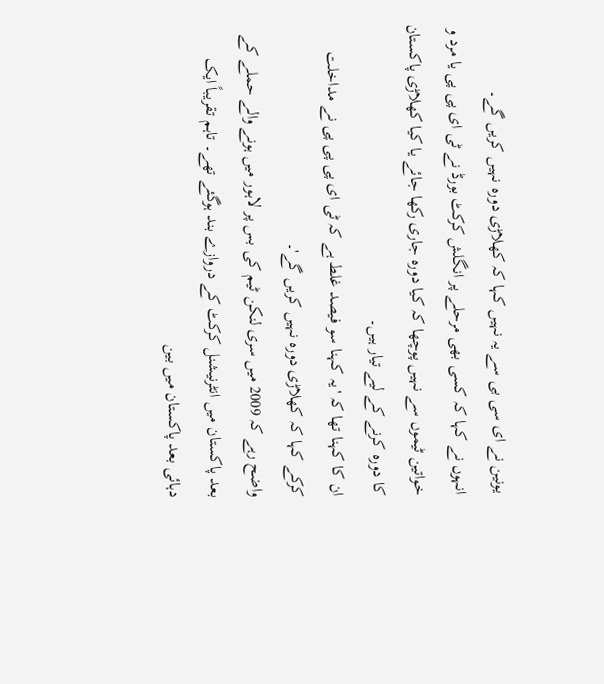یونین نے ای سی بی سے یہ نہیں کہا کہ کھلاڑی دورہ نہیں کریں گے۔
انہوں نے کہا کہ کسی بھی مرحلے پر انگلش کرکٹ بورڈ نے ٹی ای پی پی یا مرد و خواتین ٹیموں سے نہیں پوچھا کہ کیا دورہ جاری رکھا جائے یا کیا کھلاڑی پاکستان کا دورہ کرنے کے لیے تیار ہیں۔
ان کا کہنا تھا کہ 'یہ کہنا سو فیصد غلط ہے کہ ٹی ای پی پی پی نے مداخلت کرکے کہا کہ کھلاڑی دورہ نہیں کریں گے'۔
واضح رہے کہ 2009 میں سری لنکن ٹیم کی بس پر لاہور میں ہونے والے حملے کے بعد پاکستان میں انٹرنیشنل کرکٹ کے دروازے بند ہوگئے تھے۔ تاہم تقریباً ایک دہائی بعد پاکستان میں بین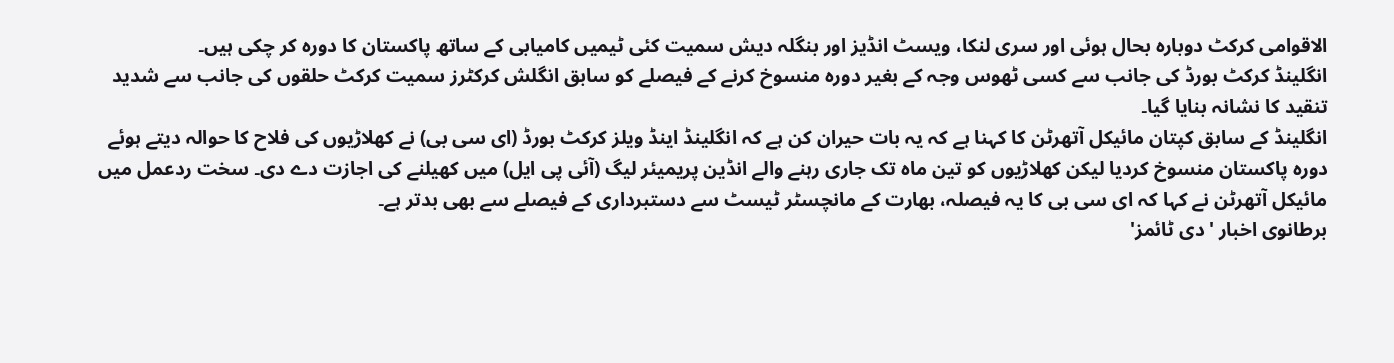الاقوامی کرکٹ دوبارہ بحال ہوئی اور سری لنکا، ویسٹ انڈیز اور بنگلہ دیش سمیت کئی ٹیمیں کامیابی کے ساتھ پاکستان کا دورہ کر چکی ہیں۔
انگلینڈ کرکٹ بورڈ کی جانب سے کسی ٹھوس وجہ کے بغیر دورہ منسوخ کرنے کے فیصلے کو سابق انگلش کرکٹرز سمیت کرکٹ حلقوں کی جانب سے شدید تنقید کا نشانہ بنایا گیا۔
انگلینڈ کے سابق کپتان مائیکل آتھرٹن کا کہنا ہے کہ یہ بات حیران کن ہے کہ انگلینڈ اینڈ ویلز کرکٹ بورڈ (ای سی بی) نے کھلاڑیوں کی فلاح کا حوالہ دیتے ہوئے دورہ پاکستان منسوخ کردیا لیکن کھلاڑیوں کو تین ماہ تک جاری رہنے والے انڈین پریمیئر لیگ (آئی پی ایل) میں کھیلنے کی اجازت دے دی۔ سخت ردعمل میں مائیکل آتھرٹن نے کہا کہ ای سی بی کا یہ فیصلہ، بھارت کے مانچسٹر ٹیسٹ سے دستبرداری کے فیصلے سے بھی بدتر ہے۔
برطانوی اخبار 'دی ٹائمز'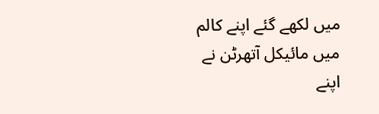میں لکھے گئے اپنے کالم میں مائیکل آتھرٹن نے اپنے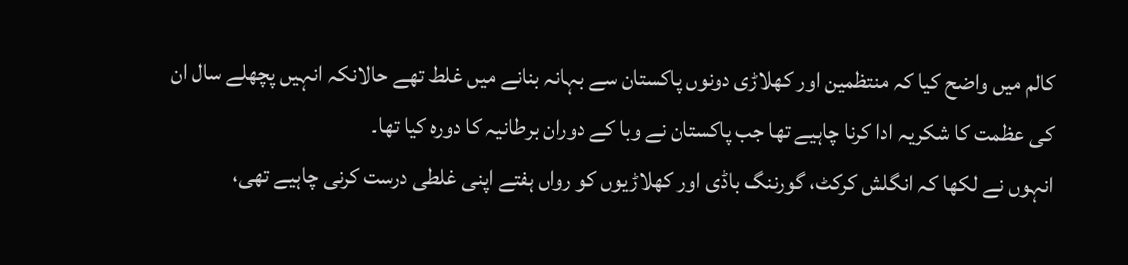کالم میں واضح کیا کہ منتظمین اور کھلاڑی دونوں پاکستان سے بہانہ بنانے میں غلط تھے حالانکہ انہیں پچھلے سال ان کی عظمت کا شکریہ ادا کرنا چاہیے تھا جب پاکستان نے وبا کے دوران برطانیہ کا دورہ کیا تھا۔
انہوں نے لکھا کہ انگلش کرکٹ، گورننگ باڈی اور کھلاڑیوں کو رواں ہفتے اپنی غلطی درست کرنی چاہیے تھی،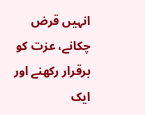انہیں قرض چکانے، عزت کو برقرار رکھنے اور ایک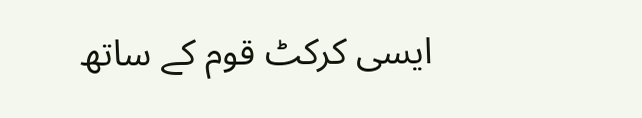ایسی کرکٹ قوم کے ساتھ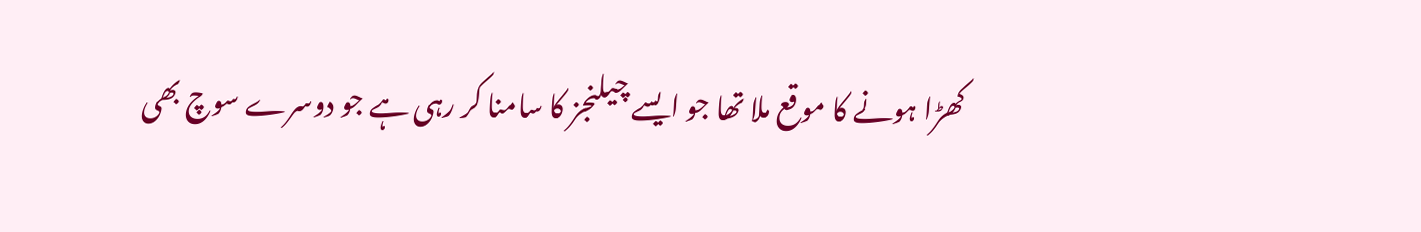کھڑا ہونے کا موقع ملا تھا جو ایسے چیلنجز کا سامنا کر رہی ہے جو دوسرے سوچ بھی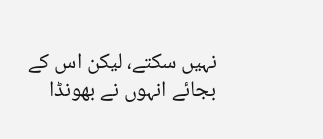نہیں سکتے، لیکن اس کے بجائے انہوں نے بھونڈا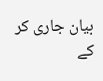بیان جاری کر کے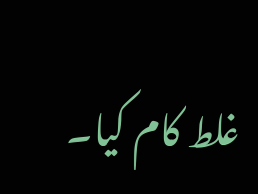غلط کام کیا۔